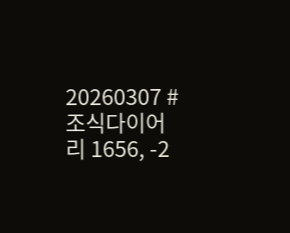20260307 #조식다이어리 1656, -2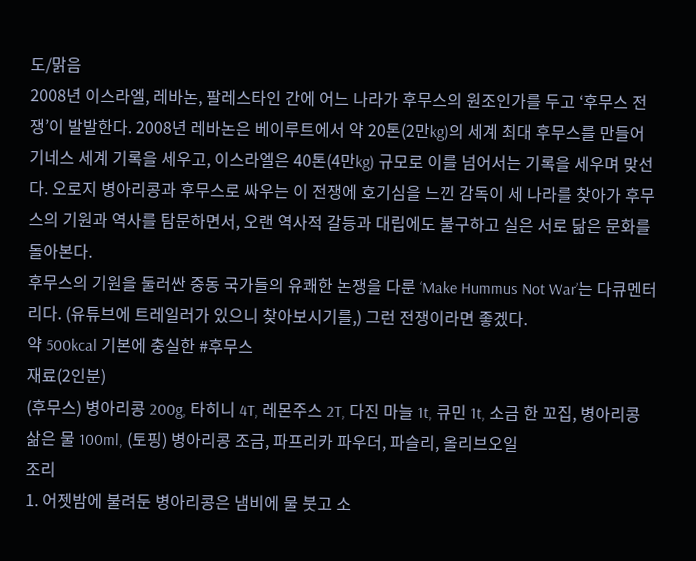도/맑음
2008년 이스라엘, 레바논, 팔레스타인 간에 어느 나라가 후무스의 원조인가를 두고 ‘후무스 전쟁’이 발발한다. 2008년 레바논은 베이루트에서 약 20톤(2만kg)의 세계 최대 후무스를 만들어 기네스 세계 기록을 세우고, 이스라엘은 40톤(4만kg) 규모로 이를 넘어서는 기록을 세우며 맞선다. 오로지 병아리콩과 후무스로 싸우는 이 전쟁에 호기심을 느낀 감독이 세 나라를 찾아가 후무스의 기원과 역사를 탐문하면서, 오랜 역사적 갈등과 대립에도 불구하고 실은 서로 닮은 문화를 돌아본다.
후무스의 기원을 둘러싼 중동 국가들의 유쾌한 논쟁을 다룬 ‘Make Hummus Not War’는 다큐멘터리다. (유튜브에 트레일러가 있으니 찾아보시기를,) 그런 전쟁이라면 좋겠다.
약 500kcal 기본에 충실한 #후무스
재료(2인분)
(후무스) 병아리콩 200g, 타히니 4T, 레몬주스 2T, 다진 마늘 1t, 큐민 1t, 소금 한 꼬집, 병아리콩 삶은 물 100ml, (토핑) 병아리콩 조금, 파프리카 파우더, 파슬리, 올리브오일
조리
1. 어젯밤에 불려둔 병아리콩은 냄비에 물 붓고 소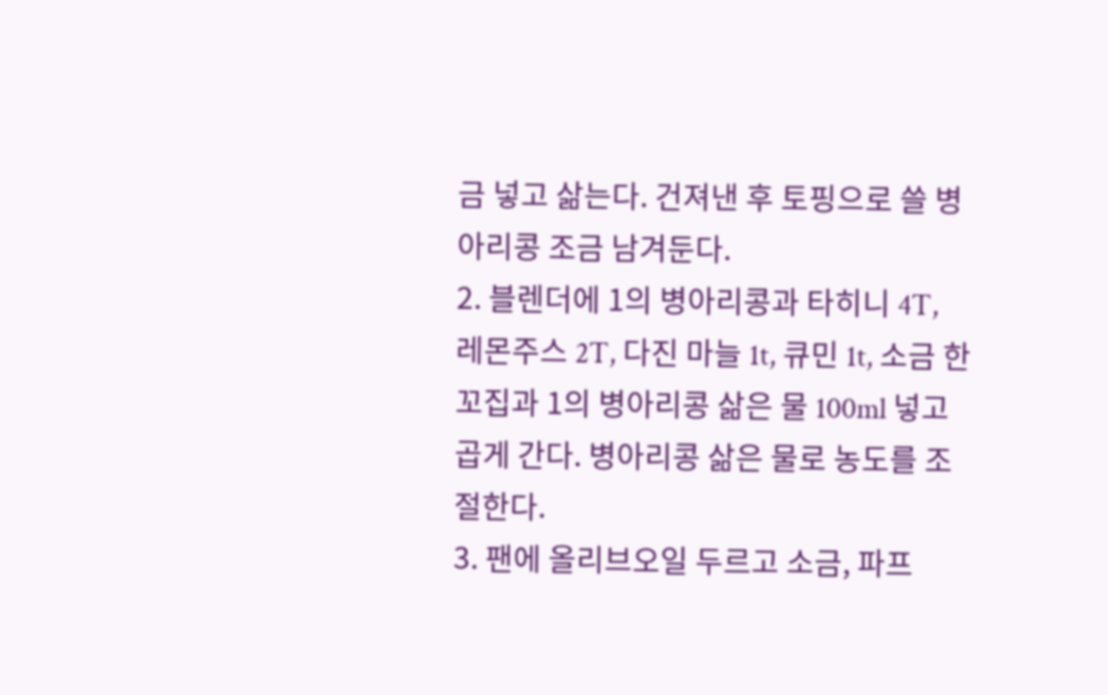금 넣고 삶는다. 건져낸 후 토핑으로 쓸 병아리콩 조금 남겨둔다.
2. 블렌더에 1의 병아리콩과 타히니 4T, 레몬주스 2T, 다진 마늘 1t, 큐민 1t, 소금 한 꼬집과 1의 병아리콩 삶은 물 100ml 넣고 곱게 간다. 병아리콩 삶은 물로 농도를 조절한다.
3. 팬에 올리브오일 두르고 소금, 파프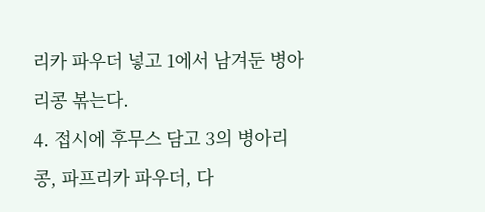리카 파우더 넣고 1에서 남겨둔 병아리콩 볶는다.
4. 접시에 후무스 담고 3의 병아리콩, 파프리카 파우더, 다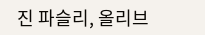진 파슬리, 올리브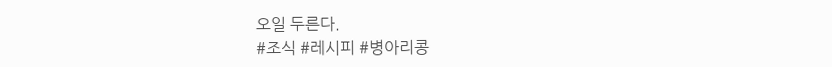오일 두른다.
#조식 #레시피 #병아리콩